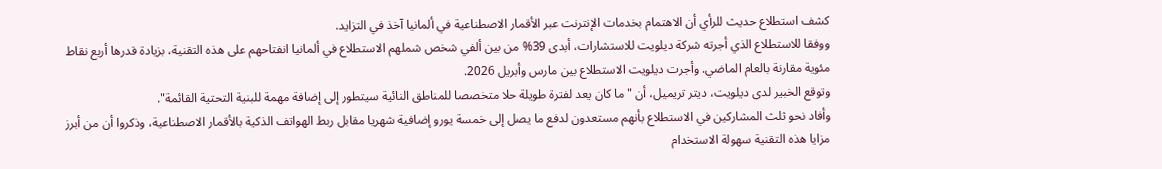كشف استطلاع حديث للرأي أن الاهتمام بخدمات الإنترنت عبر الأقمار الاصطناعية في ألمانيا آخذ في التزايد.
ووفقا للاستطلاع الذي أجرته شركة ديلويت للاستشارات، أبدى 39% من بين ألفي شخص شملهم الاستطلاع في ألمانيا انفتاحهم على هذه التقنية، بزيادة قدرها أربع نقاط مئوية مقارنة بالعام الماضي. وأجرت ديلويت الاستطلاع بين مارس وأبريل 2026.
وتوقع الخبير لدى ديلويت، ديتر تريميل، أن "ما كان يعد لفترة طويلة حلا متخصصا للمناطق النائية سيتطور إلى إضافة مهمة للبنية التحتية القائمة".
وأفاد نحو ثلث المشاركين في الاستطلاع بأنهم مستعدون لدفع ما يصل إلى خمسة يورو إضافية شهريا مقابل ربط الهواتف الذكية بالأقمار الاصطناعية، وذكروا أن من أبرز مزايا هذه التقنية سهولة الاستخدام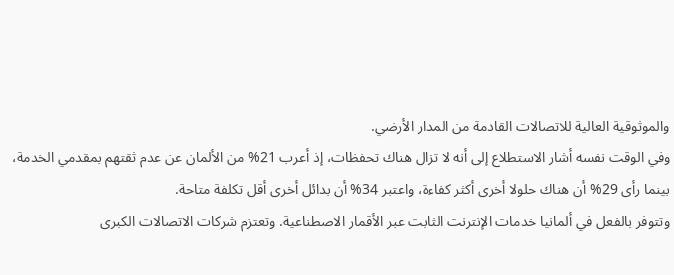والموثوقية العالية للاتصالات القادمة من المدار الأرضي.
وفي الوقت نفسه أشار الاستطلاع إلى أنه لا تزال هناك تحفظات، إذ أعرب 21% من الألمان عن عدم ثقتهم بمقدمي الخدمة، بينما رأى 29% أن هناك حلولا أخرى أكثر كفاءة، واعتبر 34% أن بدائل أخرى أقل تكلفة متاحة.
وتتوفر بالفعل في ألمانيا خدمات الإنترنت الثابت عبر الأقمار الاصطناعية. وتعتزم شركات الاتصالات الكبرى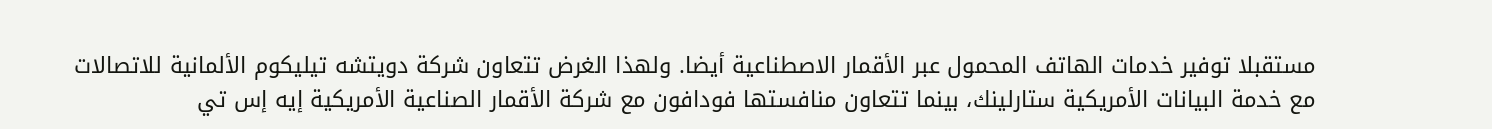مستقبلا توفير خدمات الهاتف المحمول عبر الأقمار الاصطناعية أيضا. ولهذا الغرض تتعاون شركة دويتشه تيليكوم الألمانية للاتصالات مع خدمة البيانات الأمريكية ستارلينك، بينما تتعاون منافستها فودافون مع شركة الأقمار الصناعية الأمريكية إيه إس تي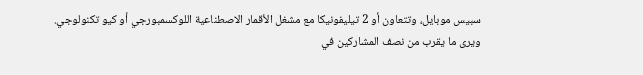سبيس موبايل، وتتعاون أو 2 تيليفونيكا مع مشغل الأقمار الاصطناعية اللوكسمبورجي أو كيو تكنولوجي.
ويرى ما يقرب من نصف المشاركين في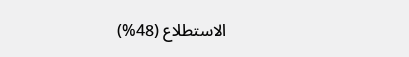الاستطلاع (48%)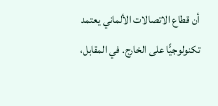أن قطاع الاتصالات الألماني يعتمد تكنولوجيًّا على الخارج. في المقابل،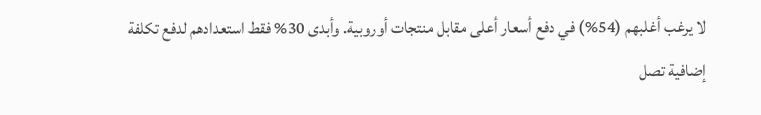لا يرغب أغلبهم (54%) في دفع أسعار أعلى مقابل منتجات أوروبية. وأبدى 30% فقط استعدادهم لدفع تكلفة إضافية تصل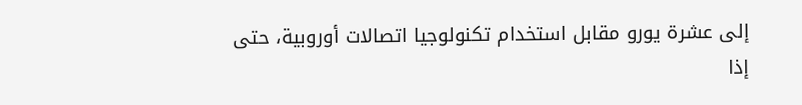إلى عشرة يورو مقابل استخدام تكنولوجيا اتصالات أوروبية، حتى إذا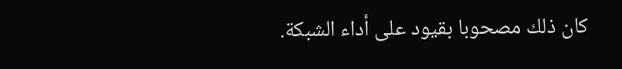كان ذلك مصحوبا بقيود على أداء الشبكة.